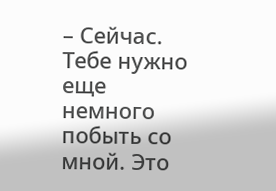– Сейчас. Тебе нужно еще немного побыть со мной. Это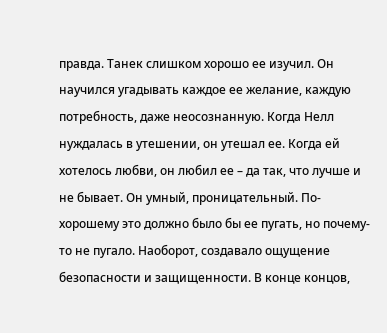правда. Танек слишком хорошо ее изучил. Он научился угадывать каждое ее желание, каждую потребность, даже неосознанную. Когда Нелл нуждалась в утешении, он утешал ее. Когда ей хотелось любви, он любил ее – да так, что лучше и не бывает. Он умный, проницательный. По-хорошему это должно было бы ее пугать, но почему-то не пугало. Наоборот, создавало ощущение безопасности и защищенности. В конце концов,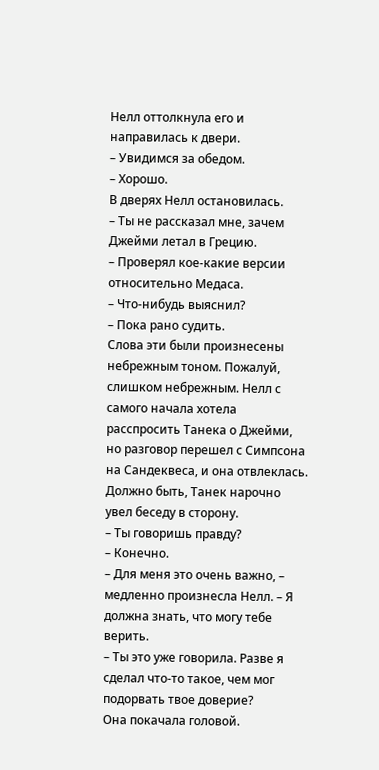Нелл оттолкнула его и направилась к двери.
– Увидимся за обедом.
– Хорошо.
В дверях Нелл остановилась.
– Ты не рассказал мне, зачем Джейми летал в Грецию.
– Проверял кое-какие версии относительно Медаса.
– Что-нибудь выяснил?
– Пока рано судить.
Слова эти были произнесены небрежным тоном. Пожалуй, слишком небрежным. Нелл с самого начала хотела расспросить Танека о Джейми, но разговор перешел с Симпсона на Сандеквеса, и она отвлеклась. Должно быть, Танек нарочно увел беседу в сторону.
– Ты говоришь правду?
– Конечно.
– Для меня это очень важно, – медленно произнесла Нелл. – Я должна знать, что могу тебе верить.
– Ты это уже говорила. Разве я сделал что-то такое, чем мог подорвать твое доверие?
Она покачала головой.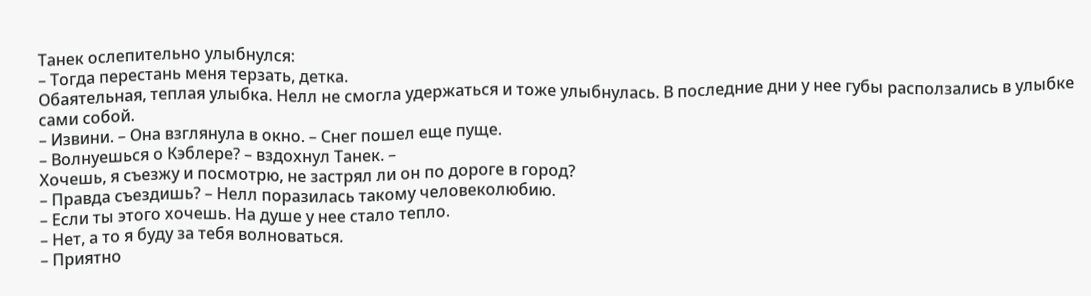Танек ослепительно улыбнулся:
– Тогда перестань меня терзать, детка.
Обаятельная, теплая улыбка. Нелл не смогла удержаться и тоже улыбнулась. В последние дни у нее губы расползались в улыбке сами собой.
– Извини. – Она взглянула в окно. – Снег пошел еще пуще.
– Волнуешься о Кэблере? – вздохнул Танек. –
Хочешь, я съезжу и посмотрю, не застрял ли он по дороге в город?
– Правда съездишь? – Нелл поразилась такому человеколюбию.
– Если ты этого хочешь. На душе у нее стало тепло.
– Нет, а то я буду за тебя волноваться.
– Приятно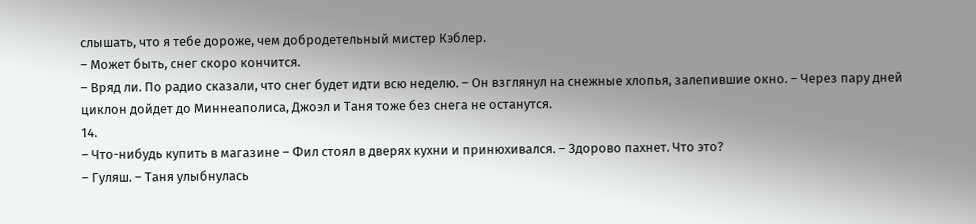слышать, что я тебе дороже, чем добродетельный мистер Кэблер.
– Может быть, снег скоро кончится.
– Вряд ли. По радио сказали, что снег будет идти всю неделю. – Он взглянул на снежные хлопья, залепившие окно. – Через пару дней циклон дойдет до Миннеаполиса, Джоэл и Таня тоже без снега не останутся.
14.
– Что-нибудь купить в магазине – Фил стоял в дверях кухни и принюхивался. – Здорово пахнет. Что это?
– Гуляш. – Таня улыбнулась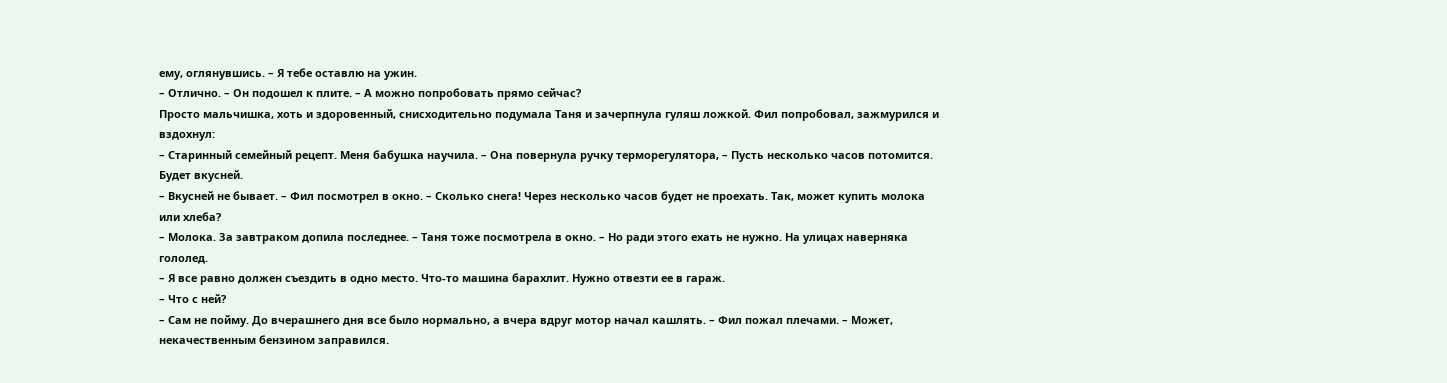ему, оглянувшись. – Я тебе оставлю на ужин.
– Отлично. – Он подошел к плите. – А можно попробовать прямо сейчас?
Просто мальчишка, хоть и здоровенный, снисходительно подумала Таня и зачерпнула гуляш ложкой. Фил попробовал, зажмурился и вздохнул:
– Старинный семейный рецепт. Меня бабушка научила. – Она повернула ручку терморегулятора, – Пусть несколько часов потомится. Будет вкусней.
– Вкусней не бывает. – Фил посмотрел в окно. – Сколько снега! Через несколько часов будет не проехать. Так, может купить молока или хлеба?
– Молока. За завтраком допила последнее. – Таня тоже посмотрела в окно. – Но ради этого ехать не нужно. На улицах наверняка гололед.
– Я все равно должен съездить в одно место. Что-то машина барахлит. Нужно отвезти ее в гараж.
– Что с ней?
– Сам не пойму. До вчерашнего дня все было нормально, а вчера вдруг мотор начал кашлять. – Фил пожал плечами. – Может, некачественным бензином заправился.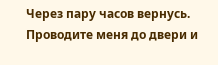Через пару часов вернусь. Проводите меня до двери и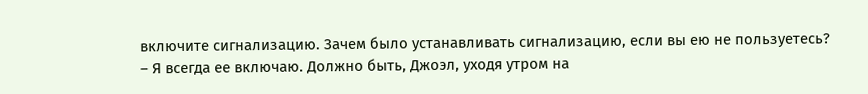включите сигнализацию. Зачем было устанавливать сигнализацию, если вы ею не пользуетесь?
– Я всегда ее включаю. Должно быть, Джоэл, уходя утром на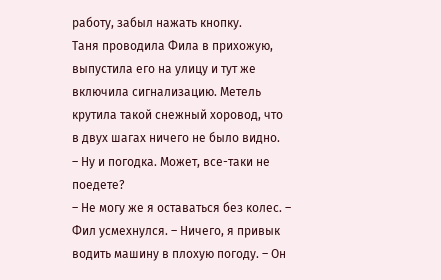работу, забыл нажать кнопку.
Таня проводила Фила в прихожую, выпустила его на улицу и тут же включила сигнализацию. Метель крутила такой снежный хоровод, что в двух шагах ничего не было видно.
– Ну и погодка. Может, все-таки не поедете?
– Не могу же я оставаться без колес. – Фил усмехнулся. – Ничего, я привык водить машину в плохую погоду. – Он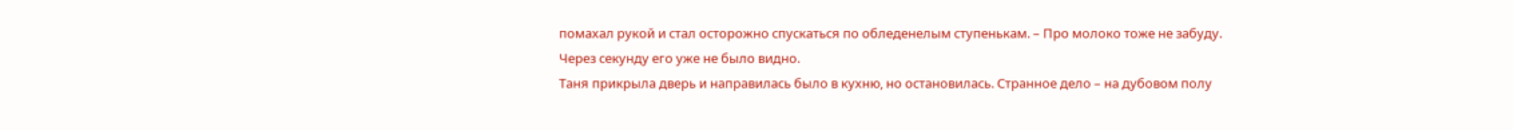помахал рукой и стал осторожно спускаться по обледенелым ступенькам. – Про молоко тоже не забуду.
Через секунду его уже не было видно.
Таня прикрыла дверь и направилась было в кухню, но остановилась. Странное дело – на дубовом полу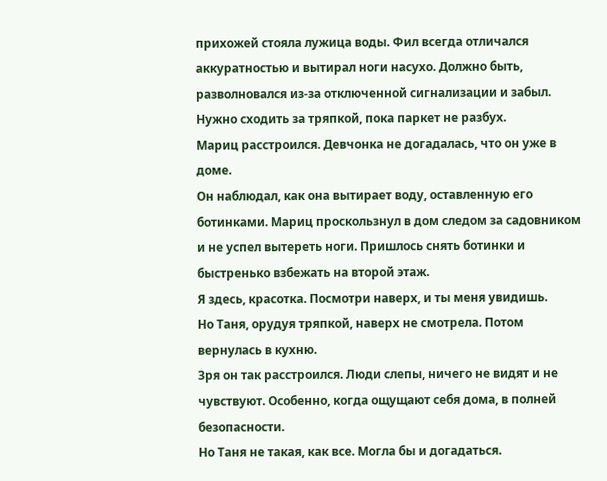прихожей стояла лужица воды. Фил всегда отличался аккуратностью и вытирал ноги насухо. Должно быть, разволновался из-за отключенной сигнализации и забыл. Нужно сходить за тряпкой, пока паркет не разбух.
Мариц расстроился. Девчонка не догадалась, что он уже в доме.
Он наблюдал, как она вытирает воду, оставленную его ботинками. Мариц проскользнул в дом следом за садовником и не успел вытереть ноги. Пришлось снять ботинки и быстренько взбежать на второй этаж.
Я здесь, красотка. Посмотри наверх, и ты меня увидишь.
Но Таня, орудуя тряпкой, наверх не смотрела. Потом вернулась в кухню.
Зря он так расстроился. Люди слепы, ничего не видят и не чувствуют. Особенно, когда ощущают себя дома, в полней безопасности.
Но Таня не такая, как все. Могла бы и догадаться.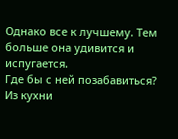Однако все к лучшему. Тем больше она удивится и испугается.
Где бы с ней позабавиться?
Из кухни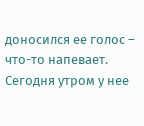доносился ее голос – что-то напевает. Сегодня утром у нее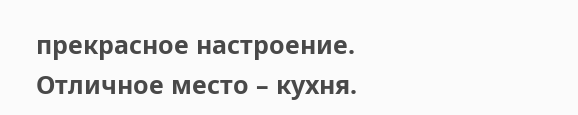прекрасное настроение.
Отличное место – кухня.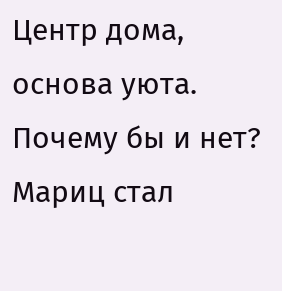Центр дома, основа уюта.
Почему бы и нет? Мариц стал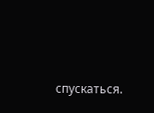спускаться.